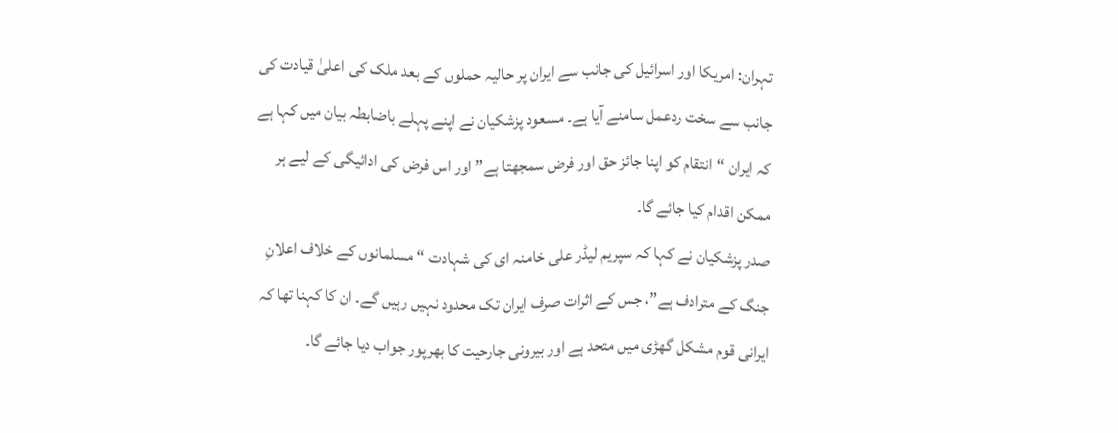تہران: امریکا اور اسرائیل کی جانب سے ایران پر حالیہ حملوں کے بعد ملک کی اعلیٰ قیادت کی جانب سے سخت ردعمل سامنے آیا ہے۔ مسعود پزشکیان نے اپنے پہلے باضابطہ بیان میں کہا ہے کہ ایران “انتقام کو اپنا جائز حق اور فرض سمجھتا ہے” اور اس فرض کی ادائیگی کے لیے ہر ممکن اقدام کیا جائے گا۔
صدر پزشکیان نے کہا کہ سپریم لیڈر علی خامنہ ای کی شہادت “مسلمانوں کے خلاف اعلانِ جنگ کے مترادف ہے”، جس کے اثرات صرف ایران تک محدود نہیں رہیں گے۔ ان کا کہنا تھا کہ ایرانی قوم مشکل گھڑی میں متحد ہے اور بیرونی جارحیت کا بھرپور جواب دیا جائے گا۔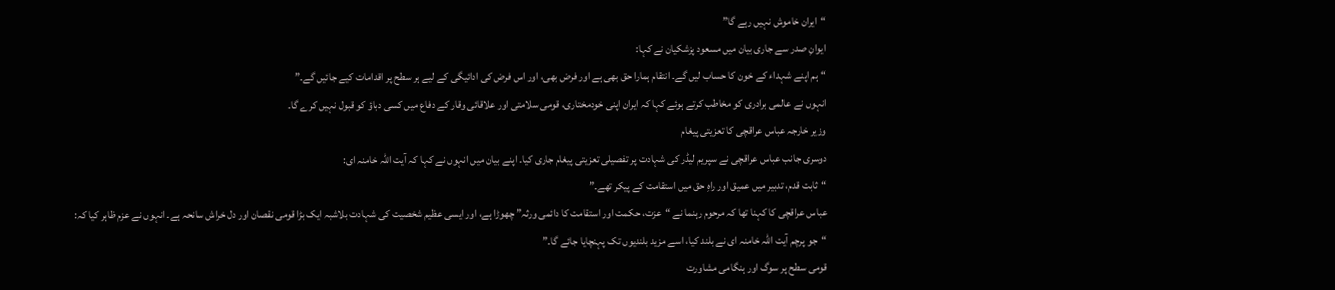“ایران خاموش نہیں رہے گا”
ایوانِ صدر سے جاری بیان میں مسعود پزشکیان نے کہا:
“ہم اپنے شہداء کے خون کا حساب لیں گے۔ انتقام ہمارا حق بھی ہے اور فرض بھی، اور اس فرض کی ادائیگی کے لیے ہر سطح پر اقدامات کیے جائیں گے۔”
انہوں نے عالمی برادری کو مخاطب کرتے ہوئے کہا کہ ایران اپنی خودمختاری، قومی سلامتی اور علاقائی وقار کے دفاع میں کسی دباؤ کو قبول نہیں کرے گا۔
وزیر خارجہ عباس عراقچی کا تعزیتی پیغام
دوسری جانب عباس عراقچی نے سپریم لیڈر کی شہادت پر تفصیلی تعزیتی پیغام جاری کیا۔ اپنے بیان میں انہوں نے کہا کہ آیت اللہ خامنہ ای:
“ثابت قدم، تدبیر میں عمیق اور راہِ حق میں استقامت کے پیکر تھے۔”
عباس عراقچی کا کہنا تھا کہ مرحوم رہنما نے “عزت، حکمت اور استقامت کا دائمی ورثہ” چھوڑا ہے، اور ایسی عظیم شخصیت کی شہادت بلاشبہ ایک بڑا قومی نقصان اور دل خراش سانحہ ہے۔ انہوں نے عزم ظاہر کیا کہ:
“جو پرچم آیت اللہ خامنہ ای نے بلند کیا، اسے مزید بلندیوں تک پہنچایا جائے گا۔”
قومی سطح پر سوگ اور ہنگامی مشاورت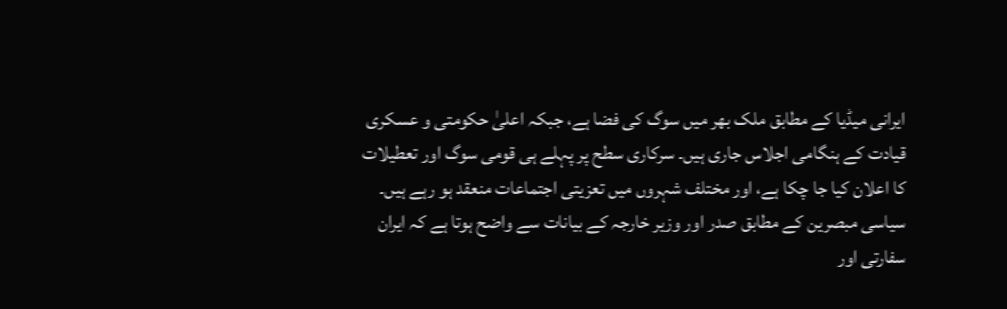ایرانی میڈیا کے مطابق ملک بھر میں سوگ کی فضا ہے، جبکہ اعلیٰ حکومتی و عسکری قیادت کے ہنگامی اجلاس جاری ہیں۔ سرکاری سطح پر پہلے ہی قومی سوگ اور تعطیلات کا اعلان کیا جا چکا ہے، اور مختلف شہروں میں تعزیتی اجتماعات منعقد ہو رہے ہیں۔
سیاسی مبصرین کے مطابق صدر اور وزیر خارجہ کے بیانات سے واضح ہوتا ہے کہ ایران سفارتی اور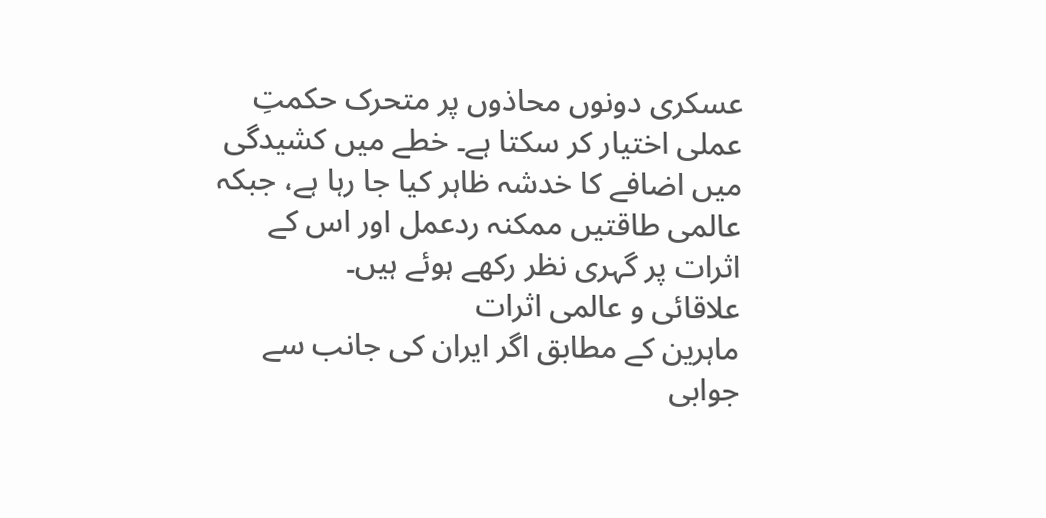عسکری دونوں محاذوں پر متحرک حکمتِ عملی اختیار کر سکتا ہے۔ خطے میں کشیدگی میں اضافے کا خدشہ ظاہر کیا جا رہا ہے، جبکہ عالمی طاقتیں ممکنہ ردعمل اور اس کے اثرات پر گہری نظر رکھے ہوئے ہیں۔
علاقائی و عالمی اثرات
ماہرین کے مطابق اگر ایران کی جانب سے جوابی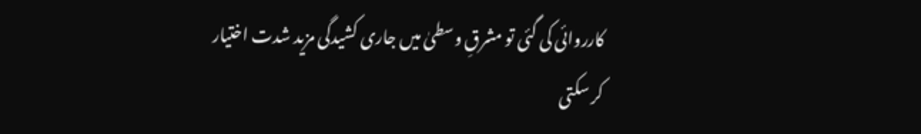کارروائی کی گئی تو مشرقِ وسطیٰ میں جاری کشیدگی مزید شدت اختیار کر سکتی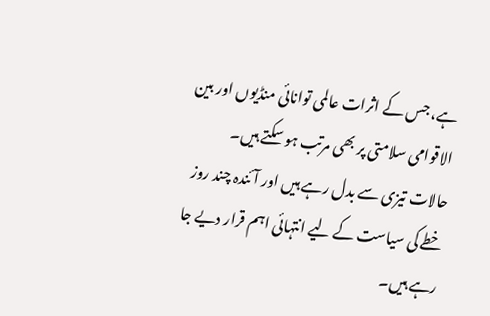ہے، جس کے اثرات عالمی توانائی منڈیوں اور بین الاقوامی سلامتی پر بھی مرتب ہو سکتے ہیں۔
حالات تیزی سے بدل رہے ہیں اور آئندہ چند روز خطے کی سیاست کے لیے انتہائی اہم قرار دیے جا رہے ہیں۔